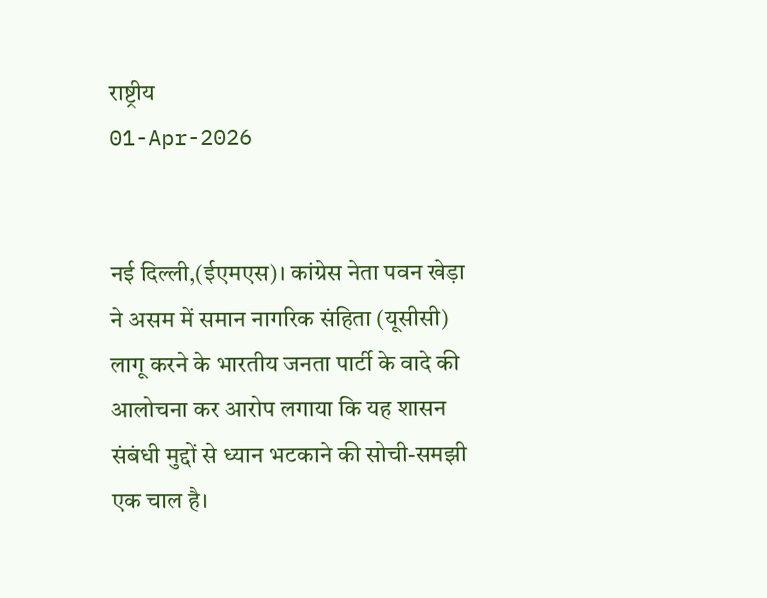राष्ट्रीय
01-Apr-2026


नई दिल्ली,(ईएमएस)। कांग्रेस नेता पवन खेड़ा ने असम में समान नागरिक संहिता (यूसीसी) लागू करने के भारतीय जनता पार्टी के वादे की आलोचना कर आरोप लगाया कि यह शासन संबंधी मुद्दों से ध्यान भटकाने की सोची-समझी एक चाल है।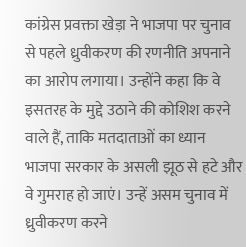कांग्रेस प्रवक्ता खेड़ा ने भाजपा पर चुनाव से पहले ध्रुवीकरण की रणनीति अपनाने का आरोप लगाया। उन्होंने कहा कि वे इसतरह के मुद्दे उठाने की कोशिश करने वाले हैं, ताकि मतदाताओं का ध्यान भाजपा सरकार के असली झूठ से हटे और वे गुमराह हो जाएं। उन्हें असम चुनाव में ध्रुवीकरण करने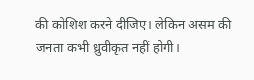की कोशिश करने दीजिए। लेकिन असम की जनता कभी ध्रुवीकृत नहीं होगी।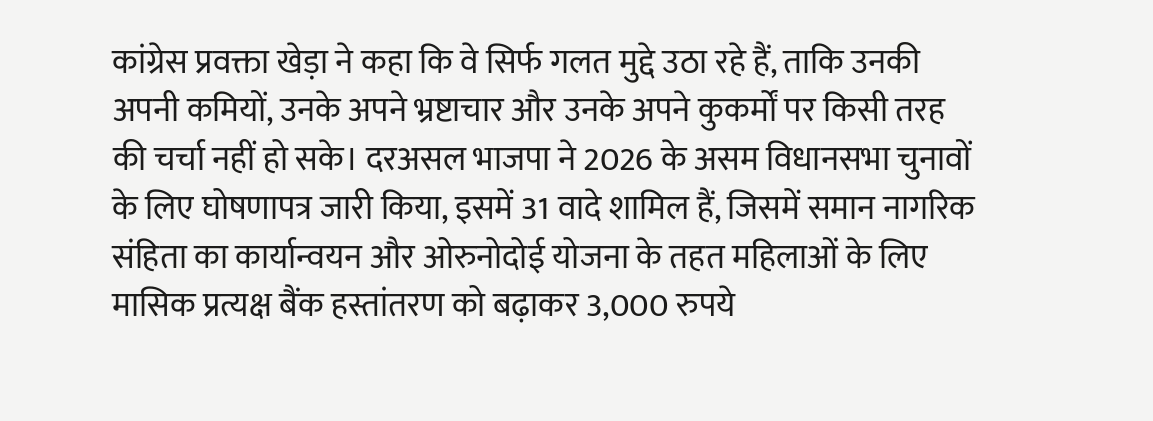कांग्रेस प्रवक्ता खेड़ा ने कहा कि वे सिर्फ गलत मुद्दे उठा रहे हैं, ताकि उनकी अपनी कमियों, उनके अपने भ्रष्टाचार और उनके अपने कुकर्मों पर किसी तरह की चर्चा नहीं हो सके। दरअसल भाजपा ने 2026 के असम विधानसभा चुनावों के लिए घोषणापत्र जारी किया, इसमें 31 वादे शामिल हैं, जिसमें समान नागरिक संहिता का कार्यान्वयन और ओरुनोदोई योजना के तहत महिलाओं के लिए मासिक प्रत्यक्ष बैंक हस्तांतरण को बढ़ाकर 3,000 रुपये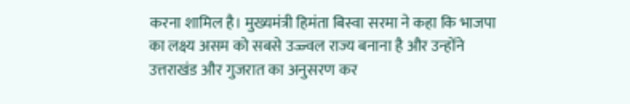करना शामिल है। मुख्यमंत्री हिमंता बिस्वा सरमा ने कहा कि भाजपा का लक्ष्य असम को सबसे उज्ज्वल राज्य बनाना है और उन्होंने उत्तराखंड और गुजरात का अनुसरण कर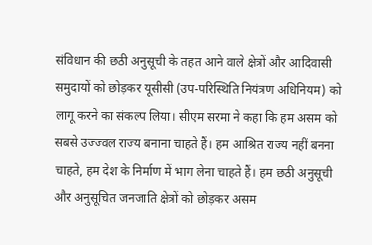संविधान की छठी अनुसूची के तहत आने वाले क्षेत्रों और आदिवासी समुदायों को छोड़कर यूसीसी (उप-परिस्थिति नियंत्रण अधिनियम) को लागू करने का संकल्प लिया। सीएम सरमा ने कहा कि हम असम को सबसे उज्ज्वल राज्य बनाना चाहते हैं। हम आश्रित राज्य नहीं बनना चाहते, हम देश के निर्माण में भाग लेना चाहते हैं। हम छठी अनुसूची और अनुसूचित जनजाति क्षेत्रों को छोड़कर असम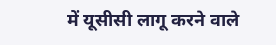में यूसीसी लागू करने वाले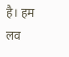है। हम लव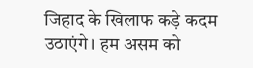जिहाद के खिलाफ कड़े कदम उठाएंगे। हम असम को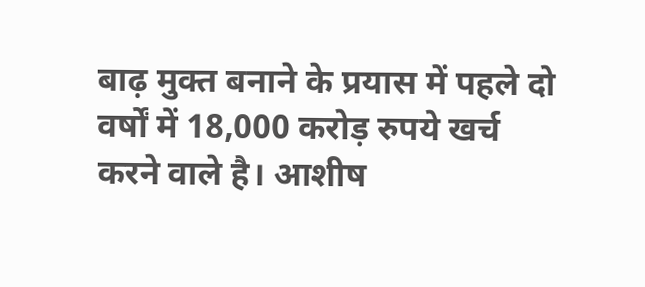बाढ़ मुक्त बनाने के प्रयास में पहले दो वर्षों में 18,000 करोड़ रुपये खर्च करने वाले है। आशीष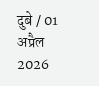दुबे / 01 अप्रैल 2026